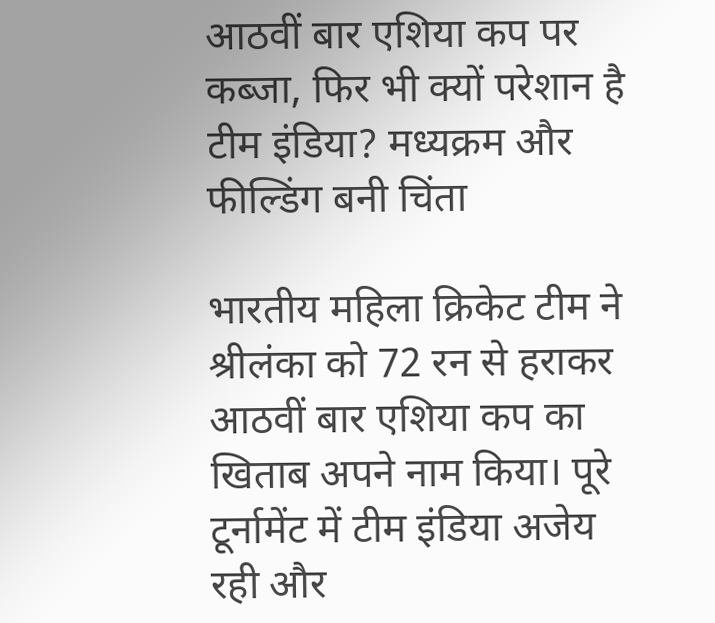आठवीं बार एशिया कप पर कब्जा, फिर भी क्यों परेशान है टीम इंडिया? मध्यक्रम और फील्डिंग बनी चिंता

भारतीय महिला क्रिकेट टीम ने श्रीलंका को 72 रन से हराकर आठवीं बार एशिया कप का खिताब अपने नाम किया। पूरे टूर्नामेंट में टीम इंडिया अजेय रही और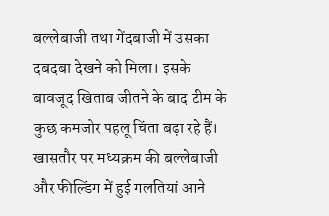बल्लेबाजी तथा गेंदबाजी में उसका दबदबा देखने को मिला। इसके बावजूद खिताब जीतने के बाद टीम के कुछ कमजोर पहलू चिंता बढ़ा रहे हैं। खासतौर पर मध्यक्रम की बल्लेबाजी और फील्डिंग में हुई गलतियां आने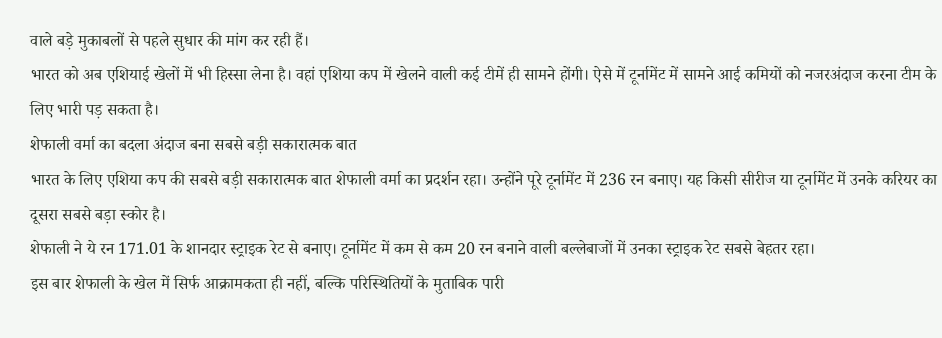वाले बड़े मुकाबलों से पहले सुधार की मांग कर रही हैं।
भारत को अब एशियाई खेलों में भी हिस्सा लेना है। वहां एशिया कप में खेलने वाली कई टीमें ही सामने होंगी। ऐसे में टूर्नामेंट में सामने आई कमियों को नजरअंदाज करना टीम के लिए भारी पड़ सकता है।
शेफाली वर्मा का बदला अंदाज बना सबसे बड़ी सकारात्मक बात
भारत के लिए एशिया कप की सबसे बड़ी सकारात्मक बात शेफाली वर्मा का प्रदर्शन रहा। उन्होंने पूरे टूर्नामेंट में 236 रन बनाए। यह किसी सीरीज या टूर्नामेंट में उनके करियर का दूसरा सबसे बड़ा स्कोर है।
शेफाली ने ये रन 171.01 के शानदार स्ट्राइक रेट से बनाए। टूर्नामेंट में कम से कम 20 रन बनाने वाली बल्लेबाजों में उनका स्ट्राइक रेट सबसे बेहतर रहा।
इस बार शेफाली के खेल में सिर्फ आक्रामकता ही नहीं, बल्कि परिस्थितियों के मुताबिक पारी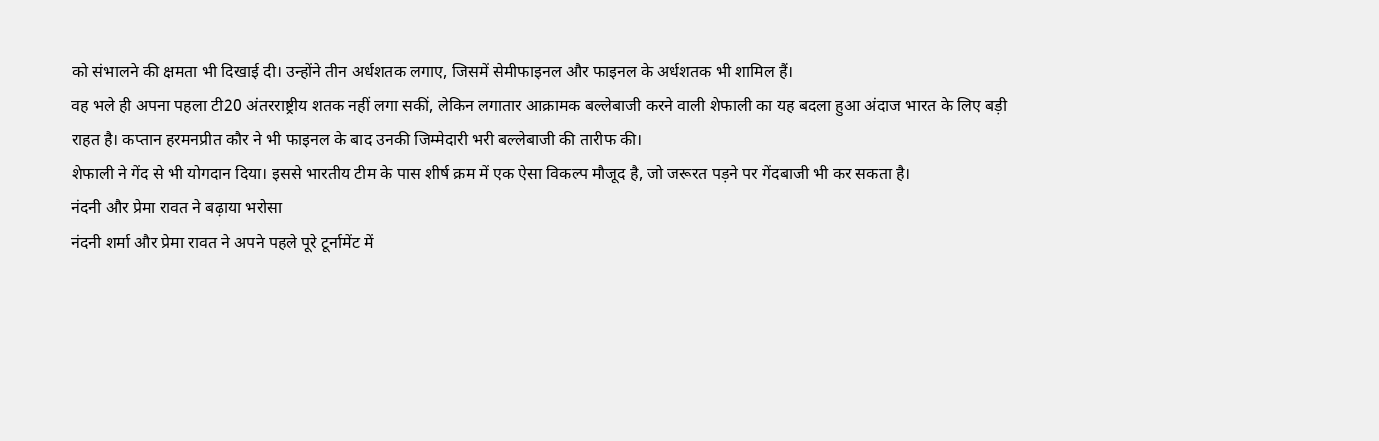को संभालने की क्षमता भी दिखाई दी। उन्होंने तीन अर्धशतक लगाए, जिसमें सेमीफाइनल और फाइनल के अर्धशतक भी शामिल हैं।
वह भले ही अपना पहला टी20 अंतरराष्ट्रीय शतक नहीं लगा सकीं, लेकिन लगातार आक्रामक बल्लेबाजी करने वाली शेफाली का यह बदला हुआ अंदाज भारत के लिए बड़ी राहत है। कप्तान हरमनप्रीत कौर ने भी फाइनल के बाद उनकी जिम्मेदारी भरी बल्लेबाजी की तारीफ की।
शेफाली ने गेंद से भी योगदान दिया। इससे भारतीय टीम के पास शीर्ष क्रम में एक ऐसा विकल्प मौजूद है, जो जरूरत पड़ने पर गेंदबाजी भी कर सकता है।
नंदनी और प्रेमा रावत ने बढ़ाया भरोसा
नंदनी शर्मा और प्रेमा रावत ने अपने पहले पूरे टूर्नामेंट में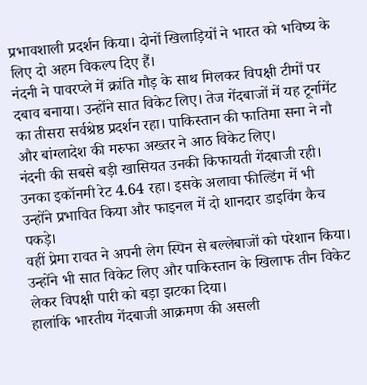प्रभावशाली प्रदर्शन किया। दोनों खिलाड़ियों ने भारत को भविष्य के लिए दो अहम विकल्प दिए हैं।
नंदनी ने पावरप्ले में क्रांति गौड़ के साथ मिलकर विपक्षी टीमों पर दबाव बनाया। उन्होंने सात विकेट लिए। तेज गेंदबाजों में यह टूर्नामेंट का तीसरा सर्वश्रेष्ठ प्रदर्शन रहा। पाकिस्तान की फातिमा सना ने नौ और बांग्लादेश की मरुफा अख्तर ने आठ विकेट लिए।
नंदनी की सबसे बड़ी खासियत उनकी किफायती गेंदबाजी रही। उनका इकॉनमी रेट 4.64 रहा। इसके अलावा फील्डिंग में भी उन्होंने प्रभावित किया और फाइनल में दो शानदार डाइविंग कैच पकड़े।
वहीं प्रेमा रावत ने अपनी लेग स्पिन से बल्लेबाजों को परेशान किया। उन्होंने भी सात विकेट लिए और पाकिस्तान के खिलाफ तीन विकेट लेकर विपक्षी पारी को बड़ा झटका दिया।
हालांकि भारतीय गेंदबाजी आक्रमण की असली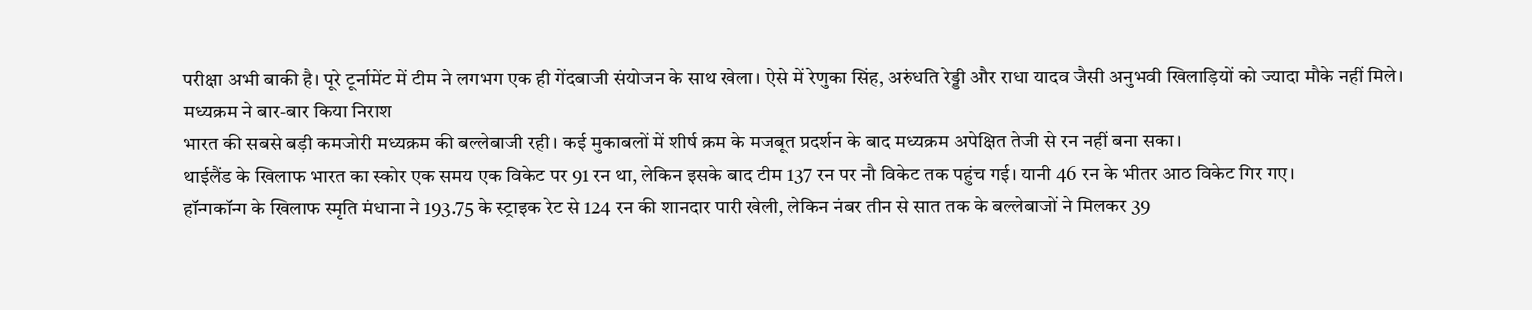परीक्षा अभी बाकी है। पूरे टूर्नामेंट में टीम ने लगभग एक ही गेंदबाजी संयोजन के साथ खेला। ऐसे में रेणुका सिंह, अरुंधति रेड्डी और राधा यादव जैसी अनुभवी खिलाड़ियों को ज्यादा मौके नहीं मिले।
मध्यक्रम ने बार-बार किया निराश
भारत की सबसे बड़ी कमजोरी मध्यक्रम की बल्लेबाजी रही। कई मुकाबलों में शीर्ष क्रम के मजबूत प्रदर्शन के बाद मध्यक्रम अपेक्षित तेजी से रन नहीं बना सका।
थाईलैंड के खिलाफ भारत का स्कोर एक समय एक विकेट पर 91 रन था, लेकिन इसके बाद टीम 137 रन पर नौ विकेट तक पहुंच गई। यानी 46 रन के भीतर आठ विकेट गिर गए।
हॉन्गकॉन्ग के खिलाफ स्मृति मंधाना ने 193.75 के स्ट्राइक रेट से 124 रन की शानदार पारी खेली, लेकिन नंबर तीन से सात तक के बल्लेबाजों ने मिलकर 39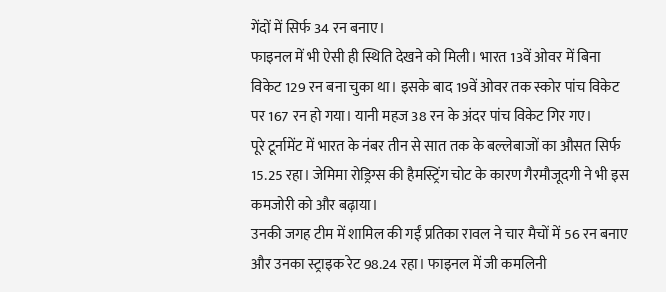गेंदों में सिर्फ 34 रन बनाए।
फाइनल में भी ऐसी ही स्थिति देखने को मिली। भारत 13वें ओवर में बिना विकेट 129 रन बना चुका था। इसके बाद 19वें ओवर तक स्कोर पांच विकेट पर 167 रन हो गया। यानी महज 38 रन के अंदर पांच विकेट गिर गए।
पूरे टूर्नामेंट में भारत के नंबर तीन से सात तक के बल्लेबाजों का औसत सिर्फ 15.25 रहा। जेमिमा रोड्रिग्स की हैमस्ट्रिंग चोट के कारण गैरमौजूदगी ने भी इस कमजोरी को और बढ़ाया।
उनकी जगह टीम में शामिल की गईं प्रतिका रावल ने चार मैचों में 56 रन बनाए और उनका स्ट्राइक रेट 98.24 रहा। फाइनल में जी कमलिनी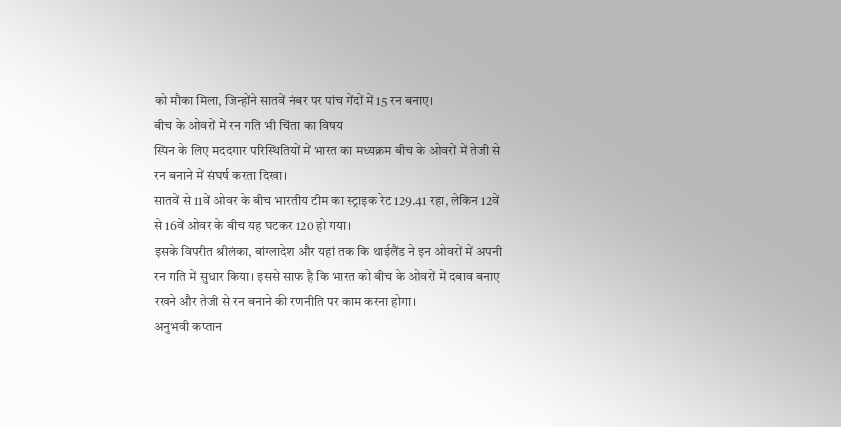को मौका मिला, जिन्होंने सातवें नंबर पर पांच गेंदों में 15 रन बनाए।
बीच के ओवरों में रन गति भी चिंता का विषय
स्पिन के लिए मददगार परिस्थितियों में भारत का मध्यक्रम बीच के ओवरों में तेजी से रन बनाने में संघर्ष करता दिखा।
सातवें से 11वें ओवर के बीच भारतीय टीम का स्ट्राइक रेट 129.41 रहा, लेकिन 12वें से 16वें ओवर के बीच यह घटकर 120 हो गया।
इसके विपरीत श्रीलंका, बांग्लादेश और यहां तक कि थाईलैंड ने इन ओवरों में अपनी रन गति में सुधार किया। इससे साफ है कि भारत को बीच के ओवरों में दबाव बनाए रखने और तेजी से रन बनाने की रणनीति पर काम करना होगा।
अनुभवी कप्तान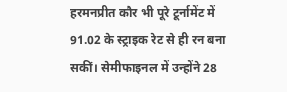हरमनप्रीत कौर भी पूरे टूर्नामेंट में 91.02 के स्ट्राइक रेट से ही रन बना सकीं। सेमीफाइनल में उन्होंने 28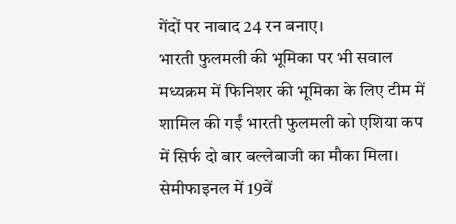गेंदों पर नाबाद 24 रन बनाए।
भारती फुलमली की भूमिका पर भी सवाल
मध्यक्रम में फिनिशर की भूमिका के लिए टीम में शामिल की गईं भारती फुलमली को एशिया कप में सिर्फ दो बार बल्लेबाजी का मौका मिला।
सेमीफाइनल में 19वें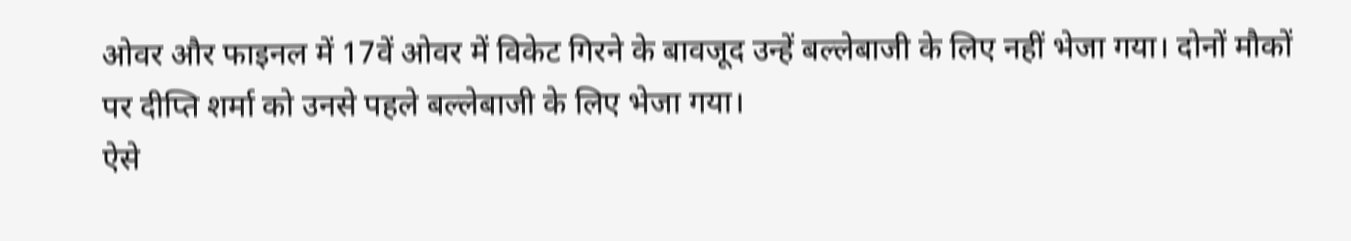ओवर और फाइनल में 17वें ओवर में विकेट गिरने के बावजूद उन्हें बल्लेबाजी के लिए नहीं भेजा गया। दोनों मौकों पर दीप्ति शर्मा को उनसे पहले बल्लेबाजी के लिए भेजा गया।
ऐसे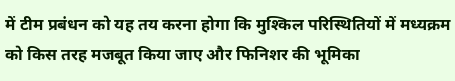में टीम प्रबंधन को यह तय करना होगा कि मुश्किल परिस्थितियों में मध्यक्रम को किस तरह मजबूत किया जाए और फिनिशर की भूमिका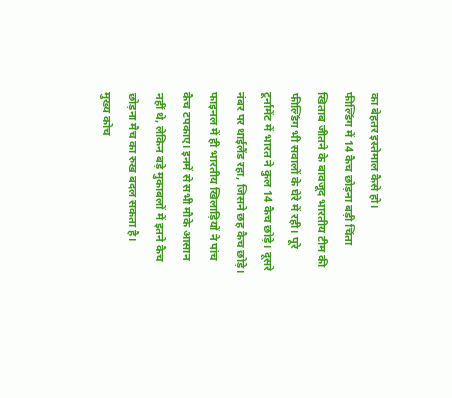का बेहतर इस्तेमाल कैसे हो।
फील्डिंग में 14 कैच छोड़ना बड़ी चिंता
खिताब जीतने के बावजूद भारतीय टीम की फील्डिंग भी सवालों के घेरे में रही। पूरे टूर्नामेंट में भारत ने कुल 14 कैच छोड़े। दूसरे नंबर पर थाईलैंड रहा, जिसने छह कैच छोड़े।
फाइनल में ही भारतीय खिलाड़ियों ने पांच कैच टपकाए। इनमें से सभी मौके आसान नहीं थे, लेकिन बड़े मुकाबलों में इतने कैच छोड़ना मैच का रुख बदल सकता है।
मुख्य कोच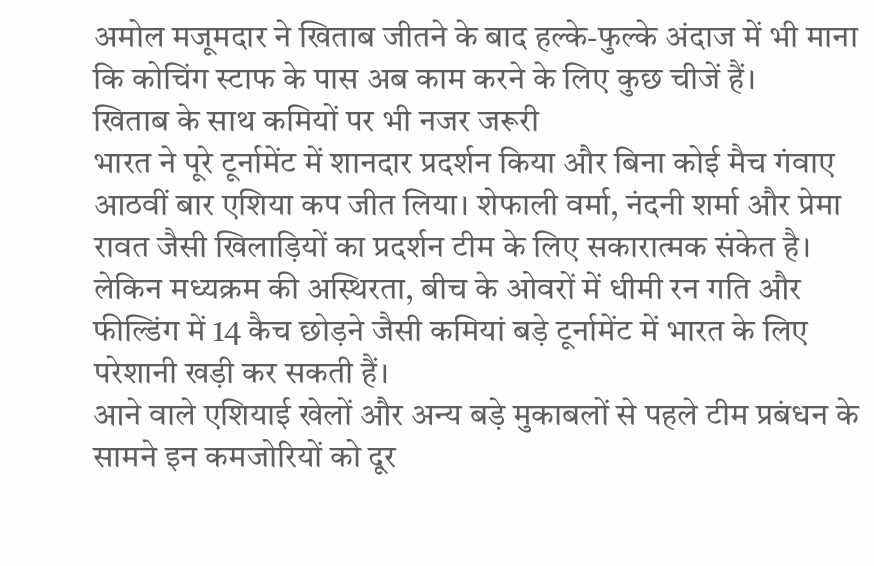अमोल मजूमदार ने खिताब जीतने के बाद हल्के-फुल्के अंदाज में भी माना कि कोचिंग स्टाफ के पास अब काम करने के लिए कुछ चीजें हैं।
खिताब के साथ कमियों पर भी नजर जरूरी
भारत ने पूरे टूर्नामेंट में शानदार प्रदर्शन किया और बिना कोई मैच गंवाए आठवीं बार एशिया कप जीत लिया। शेफाली वर्मा, नंदनी शर्मा और प्रेमा रावत जैसी खिलाड़ियों का प्रदर्शन टीम के लिए सकारात्मक संकेत है।
लेकिन मध्यक्रम की अस्थिरता, बीच के ओवरों में धीमी रन गति और फील्डिंग में 14 कैच छोड़ने जैसी कमियां बड़े टूर्नामेंट में भारत के लिए परेशानी खड़ी कर सकती हैं।
आने वाले एशियाई खेलों और अन्य बड़े मुकाबलों से पहले टीम प्रबंधन के सामने इन कमजोरियों को दूर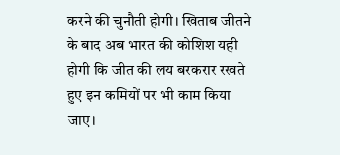करने की चुनौती होगी। खिताब जीतने के बाद अब भारत की कोशिश यही होगी कि जीत की लय बरकरार रखते हुए इन कमियों पर भी काम किया जाए।